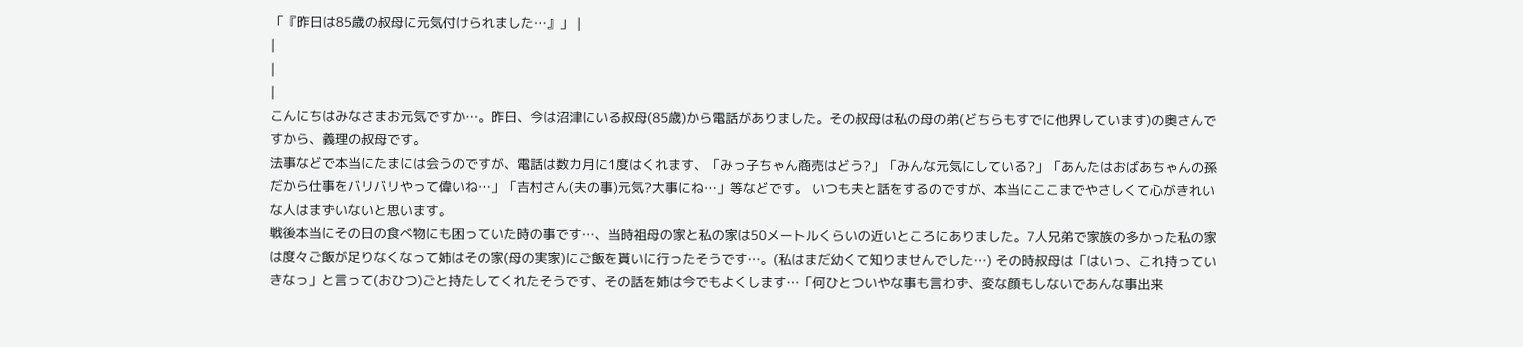「『昨日は85歳の叔母に元気付けられました…』」 |
|
|
|
こんにちはみなさまお元気ですか…。昨日、今は沼津にいる叔母(85歳)から電話がありました。その叔母は私の母の弟(どちらもすでに他界しています)の奥さんですから、義理の叔母です。
法事などで本当にたまには会うのですが、電話は数カ月に1度はくれます、「みっ子ちゃん商売はどう?」「みんな元気にしている?」「あんたはおばあちゃんの孫だから仕事をバリバリやって偉いね…」「吉村さん(夫の事)元気?大事にね…」等などです。 いつも夫と話をするのですが、本当にここまでやさしくて心がきれいな人はまずいないと思います。
戦後本当にその日の食べ物にも困っていた時の事です…、当時祖母の家と私の家は50メートルくらいの近いところにありました。7人兄弟で家族の多かった私の家は度々ご飯が足りなくなって姉はその家(母の実家)にご飯を貰いに行ったそうです…。(私はまだ幼くて知りませんでした…) その時叔母は「はいっ、これ持っていきなっ」と言って(おひつ)ごと持たしてくれたそうです、その話を姉は今でもよくします…「何ひとついやな事も言わず、変な顔もしないであんな事出来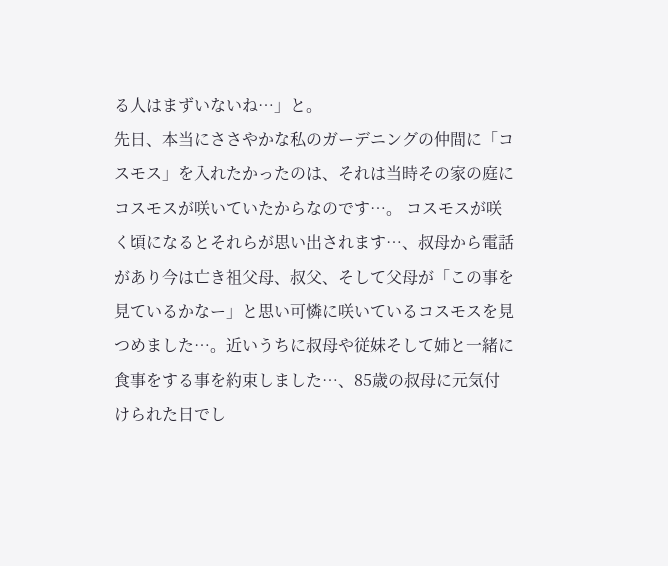る人はまずいないね…」と。
先日、本当にささやかな私のガーデニングの仲間に「コスモス」を入れたかったのは、それは当時その家の庭にコスモスが咲いていたからなのです…。 コスモスが咲く頃になるとそれらが思い出されます…、叔母から電話があり今は亡き祖父母、叔父、そして父母が「この事を見ているかなー」と思い可憐に咲いているコスモスを見つめました…。近いうちに叔母や従妹そして姉と一緒に食事をする事を約束しました…、85歳の叔母に元気付けられた日でし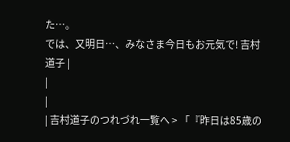た…。
では、又明日…、みなさま今日もお元気で! 吉村道子 |
|
|
| 吉村道子のつれづれ一覧へ > 「『昨日は85歳の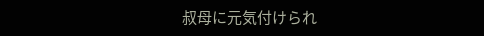叔母に元気付けられ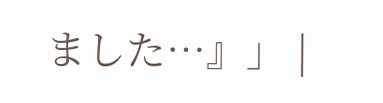ました…』」 |